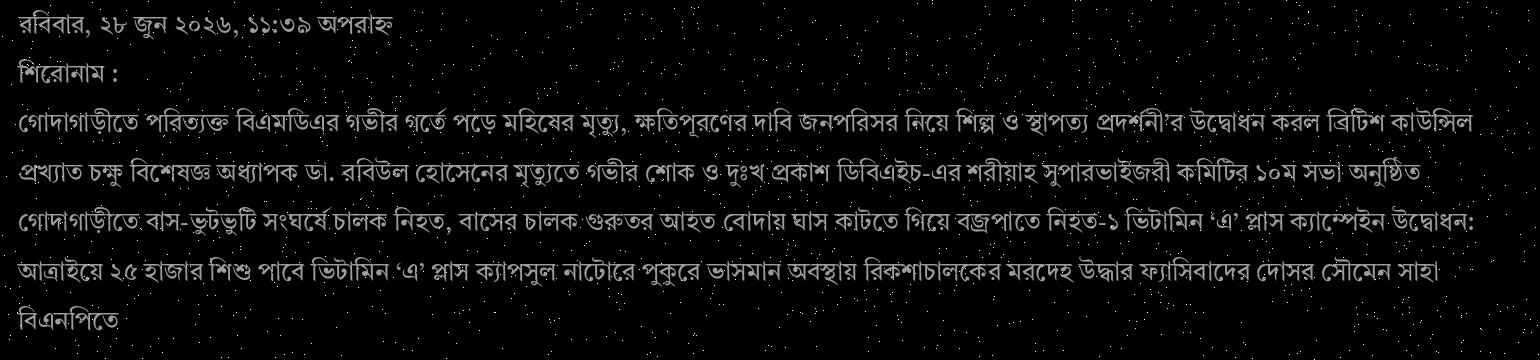রবিবার, ২৮ জুন ২০২৬, ১১:৩৯ অপরাহ্ন
শিরোনাম :
গোদাগাড়ীতে পরিত্যক্ত বিএমডিএর গভীর গর্তে পড়ে মহিষের মৃত্যু, ক্ষতিপূরণের দাবি জনপরিসর নিয়ে শিল্প ও স্থাপত্য প্রদর্শনী’র উদ্বোধন করল ব্রিটিশ কাউন্সিল প্রখ্যাত চক্ষু বিশেষজ্ঞ অধ্যাপক ডা. রবিউল হোসেনের মৃত্যুতে গভীর শোক ও দুঃখ প্রকাশ ডিবিএইচ-এর শরীয়াহ সুপারভাইজরী কমিটির ১০ম সভা অনুষ্ঠিত গোদাগাড়ীতে বাস-ভুটভুটি সংঘর্ষে চালক নিহত, বাসের চালক গুরুতর আহত বোদায় ঘাস কাটতে গিয়ে বজ্রপাতে নিহত-১ ভিটামিন ‘এ’ প্লাস ক্যাম্পেইন উদ্বোধন: আত্রাইয়ে ২৫ হাজার শিশু পাবে ভিটামিন ‘এ’ প্লাস ক্যাপসুল নাটোরে পুকুরে ভাসমান অবস্থায় রিকশাচালকের মরদেহ উদ্ধার ফ্যাসিবাদের দোসর সৌমেন সাহা বিএনপিতে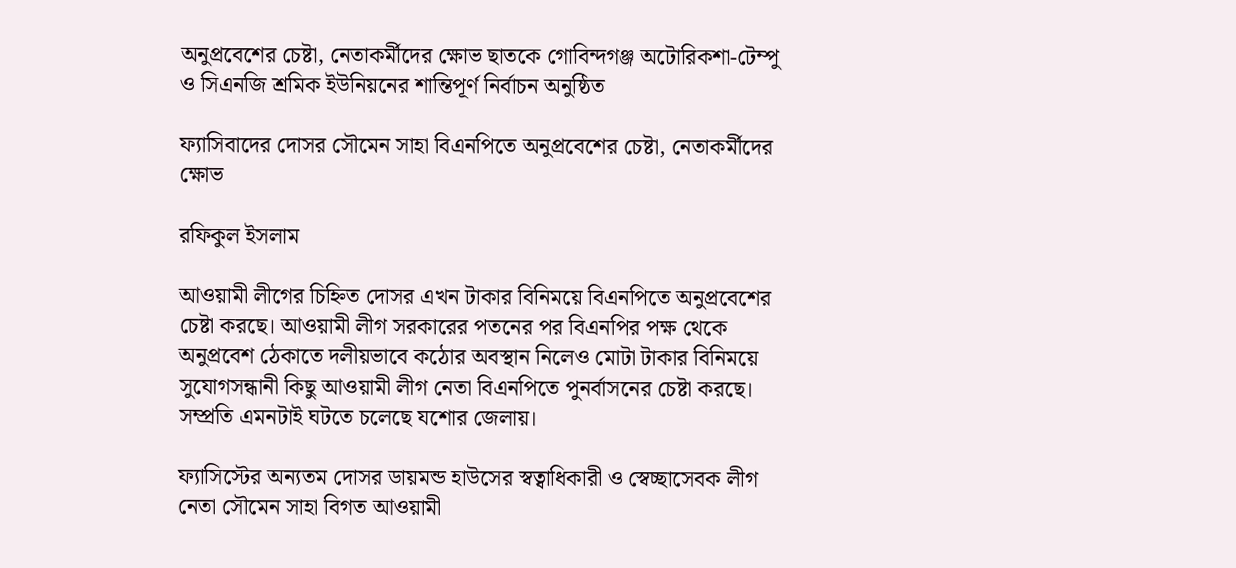অনুপ্রবেশের চেষ্টা, নেতাকর্মীদের ক্ষোভ ছাতকে গোবিন্দগঞ্জ অটোরিকশা-টেম্পু ও সিএনজি শ্রমিক ইউনিয়নের শান্তিপূর্ণ নির্বাচন অনুষ্ঠিত

ফ্যাসিবাদের দোসর সৌমেন সাহা বিএনপিতে অনুপ্রবেশের চেষ্টা, নেতাকর্মীদের ক্ষোভ

রফিকুল ইসলাম

আওয়ামী লীগের চিহ্নিত দোসর এখন টাকার বিনিময়ে বিএনপিতে অনুপ্রবেশের চেষ্টা করছে। আওয়ামী লীগ সরকারের পতনের পর বিএনপির পক্ষ থেকে অনুপ্রবেশ ঠেকাতে দলীয়ভাবে কঠোর অবস্থান নিলেও মোটা টাকার বিনিময়ে সুযোগসন্ধানী কিছু আওয়ামী লীগ নেতা বিএনপিতে পুনর্বাসনের চেষ্টা করছে। সম্প্রতি এমনটাই ঘটতে চলেছে যশোর জেলায়।

ফ্যাসিস্টের অন্যতম দোসর ডায়মন্ড হাউসের স্বত্বাধিকারী ও স্বেচ্ছাসেবক লীগ নেতা সৌমেন সাহা বিগত আওয়ামী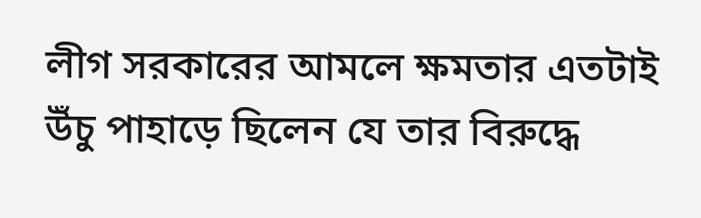লীগ সরকারের আমলে ক্ষমতার এতটাই উঁচু পাহাড়ে ছিলেন যে তার বিরুদ্ধে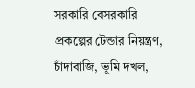সরকারি বেসরকারি প্রকল্পের টেন্ডার নিয়ন্ত্রণ, চাঁদাবাজি, ভূমি দখল,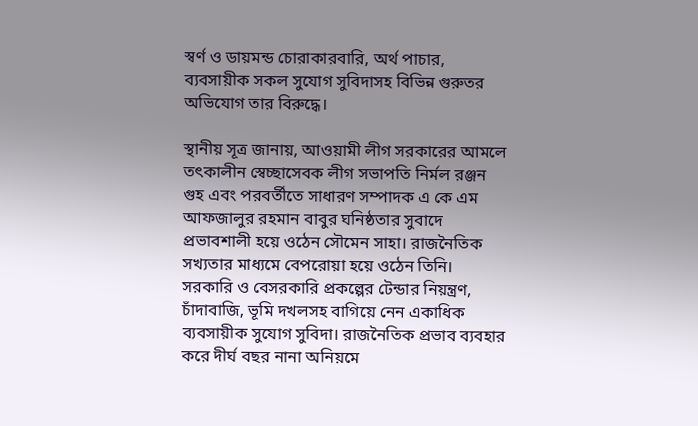স্বর্ণ ও ডায়মন্ড চোরাকারবারি, অর্থ পাচার, ব্যবসায়ীক সকল সুযোগ সুবিদাসহ বিভিন্ন গুরুতর অভিযোগ তার বিরুদ্ধে।

স্থানীয় সূত্র জানায়, আওয়ামী লীগ সরকারের আমলে তৎকালীন স্বেচ্ছাসেবক লীগ সভাপতি নির্মল রঞ্জন গুহ এবং পরবর্তীতে সাধারণ সম্পাদক এ কে এম আফজালুর রহমান বাবুর ঘনিষ্ঠতার সুবাদে প্রভাবশালী হয়ে ওঠেন সৌমেন সাহা। রাজনৈতিক সখ্যতার মাধ্যমে বেপরোয়া হয়ে ওঠেন তিনি। সরকারি ও বেসরকারি প্রকল্পের টেন্ডার নিয়ন্ত্রণ, চাঁদাবাজি, ভূমি দখলসহ বাগিয়ে নেন একাধিক ব্যবসায়ীক সুযোগ সুবিদা। রাজনৈতিক প্রভাব ব্যবহার করে দীর্ঘ বছর নানা অনিয়মে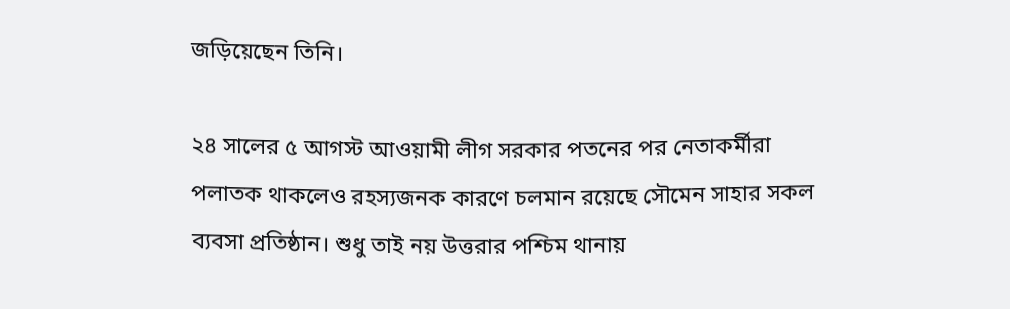জড়িয়েছেন তিনি।

২৪ সালের ৫ আগস্ট আওয়ামী লীগ সরকার পতনের পর নেতাকর্মীরা পলাতক থাকলেও রহস্যজনক কারণে চলমান রয়েছে সৌমেন সাহার সকল ব্যবসা প্রতিষ্ঠান। শুধু তাই নয় উত্তরার পশ্চিম থানায়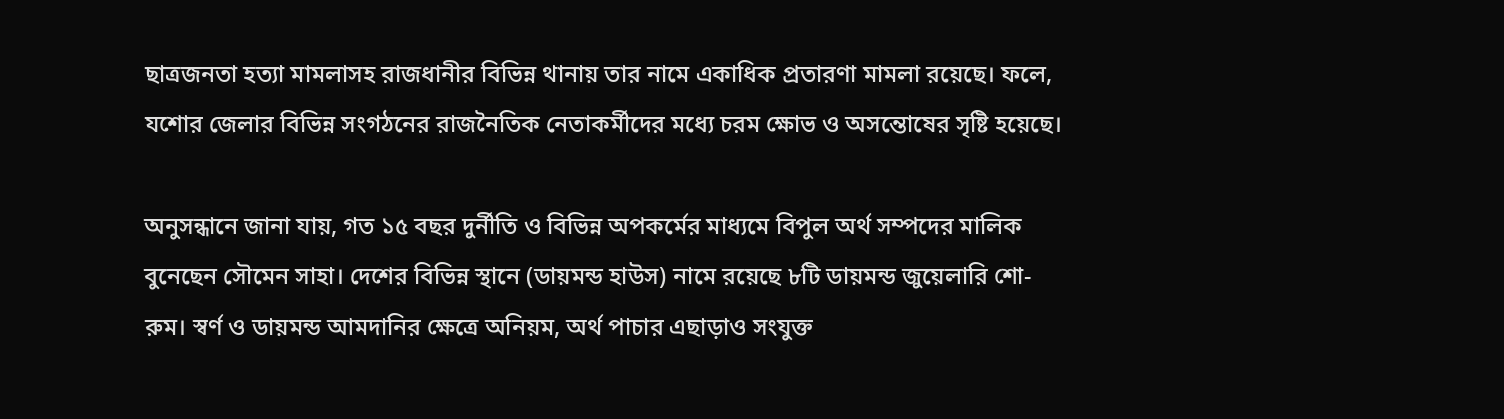ছাত্রজনতা হত্যা মামলাসহ রাজধানীর বিভিন্ন থানায় তার নামে একাধিক প্রতারণা মামলা রয়েছে। ফলে, যশোর জেলার বিভিন্ন সংগঠনের রাজনৈতিক নেতাকর্মীদের মধ্যে চরম ক্ষোভ ও অসন্তোষের সৃষ্টি হয়েছে।

অনুসন্ধানে জানা যায়, গত ১৫ বছর দুর্নীতি ও বিভিন্ন অপকর্মের মাধ্যমে বিপুল অর্থ সম্পদের মালিক বুনেছেন সৌমেন সাহা। দেশের বিভিন্ন স্থানে (ডায়মন্ড হাউস) নামে রয়েছে ৮টি ডায়মন্ড জুয়েলারি শো-রুম। স্বর্ণ ও ডায়মন্ড আমদানির ক্ষেত্রে অনিয়ম, অর্থ পাচার এছাড়াও সংযুক্ত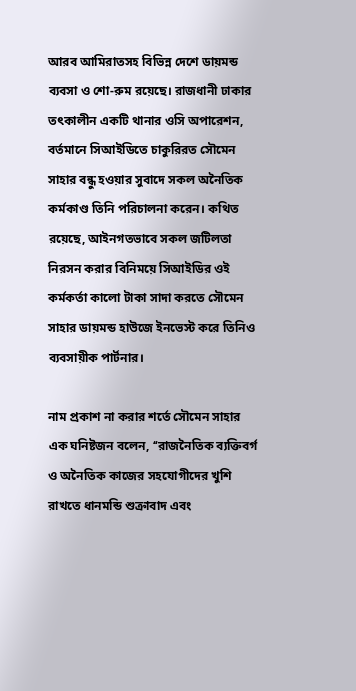আরব আমিরাতসহ বিভিন্ন দেশে ডায়মন্ড ব্যবসা ও শো-রুম রয়েছে। রাজধানী ঢাকার তৎকালীন একটি থানার ওসি অপারেশন, বর্তমানে সিআইডিতে চাকুরিরত সৌমেন সাহার বন্ধু হওয়ার সুবাদে সকল অনৈতিক কর্মকাণ্ড তিনি পরিচালনা করেন। কথিত রয়েছে, আইনগতভাবে সকল জটিলতা নিরসন করার বিনিময়ে সিআইডির ওই কর্মকর্তা কালো টাকা সাদা করতে সৌমেন সাহার ডায়মন্ড হাউজে ইনভেস্ট করে তিনিও ব্যবসায়ীক পার্টনার।

নাম প্রকাশ না করার শর্তে সৌমেন সাহার এক ঘনিষ্টজন বলেন, ‘‘রাজনৈতিক ব্যক্তিবর্গ ও অনৈতিক কাজের সহযোগীদের খুশি রাখতে ধানমন্ডি শুক্রাবাদ এবং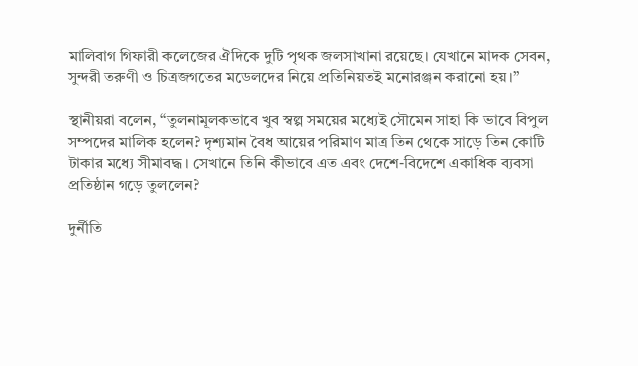মালিবাগ গিফারী কলেজের ঐদিকে দুটি পৃথক জলসাখানা রয়েছে। যেখানে মাদক সেবন, সুন্দরী তরুণী ও চিত্রজগতের মডেলদের নিয়ে প্রতিনিয়তই মনোরঞ্জন করানো হয়।’’

স্থানীয়রা বলেন, ‘‘তুলনামূলকভাবে খুব স্বল্প সময়ের মধ্যেই সৌমেন সাহা কি ভাবে বিপুল সম্পদের মালিক হলেন? দৃশ্যমান বৈধ আয়ের পরিমাণ মাত্র তিন থেকে সাড়ে তিন কোটি টাকার মধ্যে সীমাবদ্ধ। সেখানে তিনি কীভাবে এত এবং দেশে-বিদেশে একাধিক ব্যবসা প্রতিষ্ঠান গড়ে তুললেন?

দুর্নীতি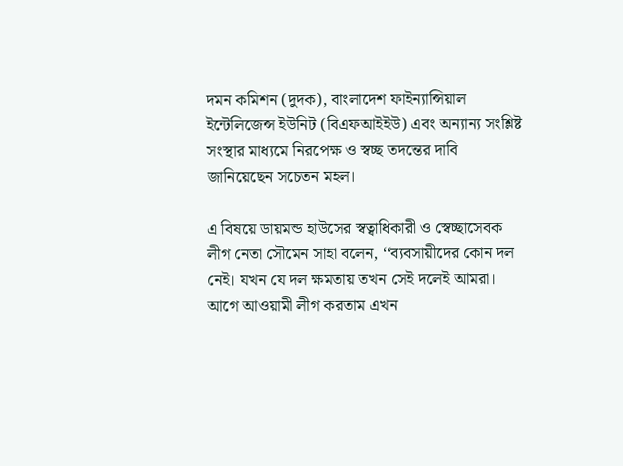দমন কমিশন (দুদক), বাংলাদেশ ফাইন্যান্সিয়াল ইন্টেলিজেন্স ইউনিট (বিএফআইইউ) এবং অন্যান্য সংশ্লিষ্ট সংস্থার মাধ্যমে নিরপেক্ষ ও স্বচ্ছ তদন্তের দাবি জানিয়েছেন সচেতন মহল।

এ বিষয়ে ডায়মন্ড হাউসের স্বত্বাধিকারী ও স্বেচ্ছাসেবক লীগ নেতা সৌমেন সাহা বলেন, ‘‘ব্যবসায়ীদের কোন দল নেই। যখন যে দল ক্ষমতায় তখন সেই দলেই আমরা। আগে আওয়ামী লীগ করতাম এখন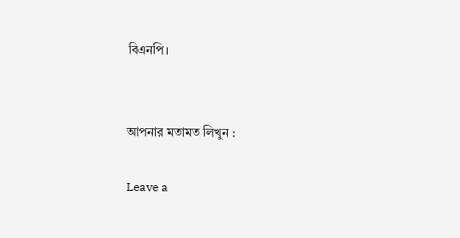বিএনপি।


আপনার মতামত লিখুন :

Leave a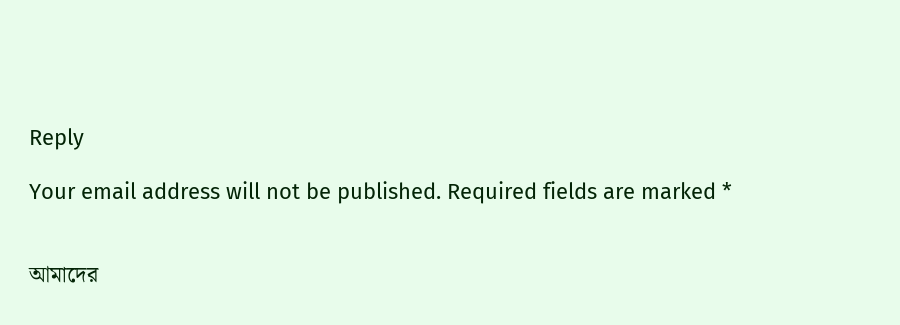Reply

Your email address will not be published. Required fields are marked *


আমাদের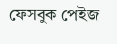ফেসবুক পেইজ